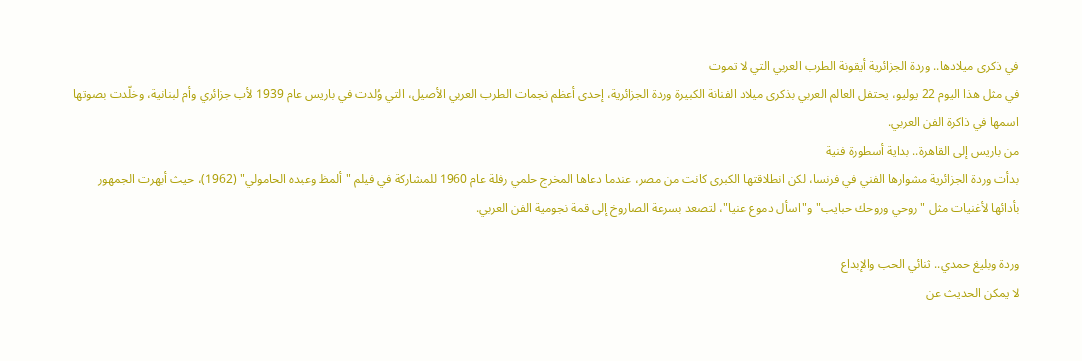في ذكرى ميلادها.. وردة الجزائرية أيقونة الطرب العربي التي لا تموت
في مثل هذا اليوم 22 يوليو، يحتفل العالم العربي بذكرى ميلاد الفنانة الكبيرة وردة الجزائرية، إحدى أعظم نجمات الطرب العربي الأصيل، التي وُلدت في باريس عام 1939 لأب جزائري وأم لبنانية، وخلّدت بصوتها اسمها في ذاكرة الفن العربي.
من باريس إلى القاهرة.. بداية أسطورة فنية
بدأت وردة الجزائرية مشوارها الفني في فرنسا، لكن انطلاقتها الكبرى كانت من مصر، عندما دعاها المخرج حلمي رفلة عام 1960 للمشاركة في فيلم "ألمظ وعبده الحامولي" (1962)، حيث أبهرت الجمهور بأدائها لأغنيات مثل "روحي وروحك حبايب" و"اسأل دموع عنيا"، لتصعد بسرعة الصاروخ إلى قمة نجومية الفن العربي.

وردة وبليغ حمدي.. ثنائي الحب والإبداع
لا يمكن الحديث عن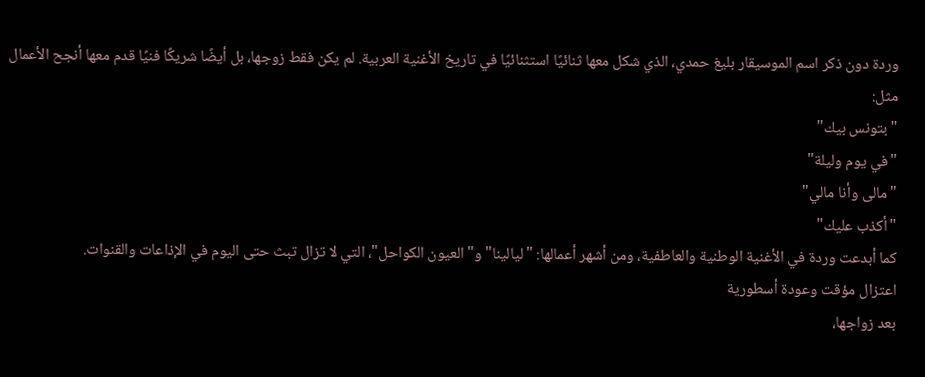وردة دون ذكر اسم الموسيقار بليغ حمدي، الذي شكل معها ثنائيًا استثنائيًا في تاريخ الأغنية العربية. لم يكن فقط زوجها، بل أيضًا شريكًا فنيًا قدم معها أنجح الأعمال مثل:
"بتونس بيك"
"في يوم وليلة"
"مالى وأنا مالي"
"أكذب عليك"
كما أبدعت وردة في الأغنية الوطنية والعاطفية، ومن أشهر أعمالها: "ليالينا" و"العيون الكواحل"، التي لا تزال تبث حتى اليوم في الإذاعات والقنوات.
اعتزال مؤقت وعودة أسطورية
بعد زواجها،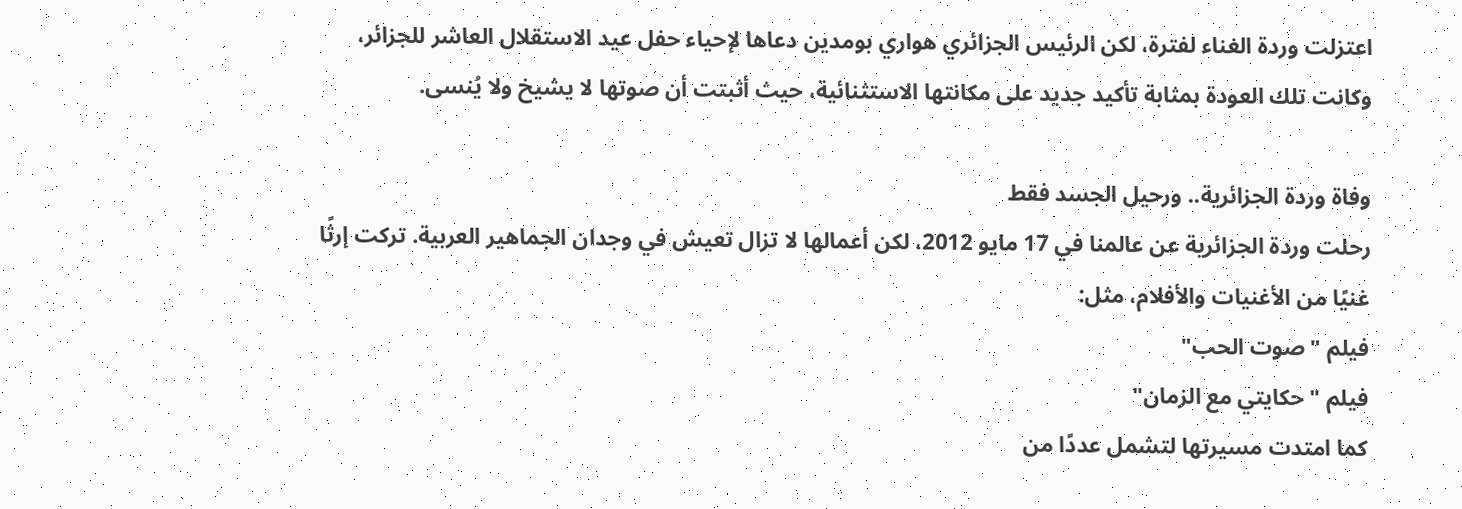اعتزلت وردة الغناء لفترة، لكن الرئيس الجزائري هواري بومدين دعاها لإحياء حفل عيد الاستقلال العاشر للجزائر، وكانت تلك العودة بمثابة تأكيد جديد على مكانتها الاستثنائية، حيث أثبتت أن صوتها لا يشيخ ولا يُنسى.

وفاة وردة الجزائرية.. ورحيل الجسد فقط
رحلت وردة الجزائرية عن عالمنا في 17 مايو 2012، لكن أعمالها لا تزال تعيش في وجدان الجماهير العربية. تركت إرثًا غنيًا من الأغنيات والأفلام، مثل:
فيلم "صوت الحب"
فيلم "حكايتي مع الزمان"
كما امتدت مسيرتها لتشمل عددًا من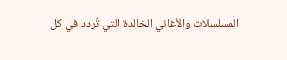المسلسلات والأغاني الخالدة التي تُردد في كل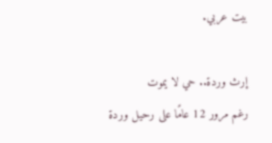بيت عربي.

إرث وردة.. حي لا يموت
رغم مرور 12 عامًا على رحيل وردة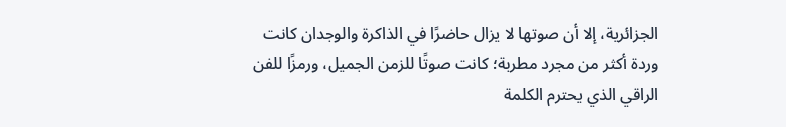الجزائرية، إلا أن صوتها لا يزال حاضرًا في الذاكرة والوجدان كانت وردة أكثر من مجرد مطربة؛ كانت صوتًا للزمن الجميل، ورمزًا للفن الراقي الذي يحترم الكلمة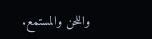واللحن والمستمع.